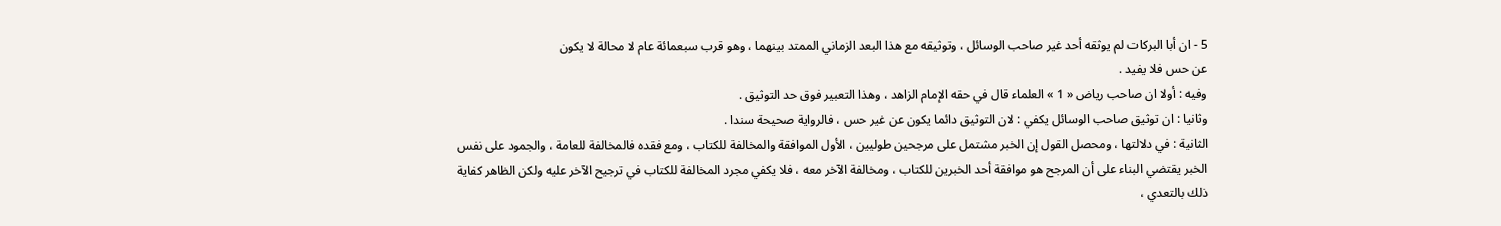5 - ان أبا البركات لم يوثقه أحد غير صاحب الوسائل ، وتوثيقه مع هذا البعد الزماني الممتد بينهما ، وهو قرب سبعمائة عام لا محالة لا يكون
عن حس فلا يفيد .
وفيه : أولا ان صاحب رياض « 1 » العلماء قال في حقه الإمام الزاهد ، وهذا التعبير فوق حد التوثيق .
وثانيا : ان توثيق صاحب الوسائل يكفي : لان التوثيق دائما يكون عن غير حس ، فالرواية صحيحة سندا .
الثانية : في دلالتها ، ومحصل القول إن الخبر مشتمل على مرجحين طوليين ، الأول الموافقة والمخالفة للكتاب ، ومع فقده فالمخالفة للعامة ، والجمود على نفس الخبر يقتضي البناء على أن المرجح هو موافقة أحد الخبرين للكتاب ، ومخالفة الآخر معه ، فلا يكفي مجرد المخالفة للكتاب في ترجيح الآخر عليه ولكن الظاهر كفاية ذلك بالتعدي ،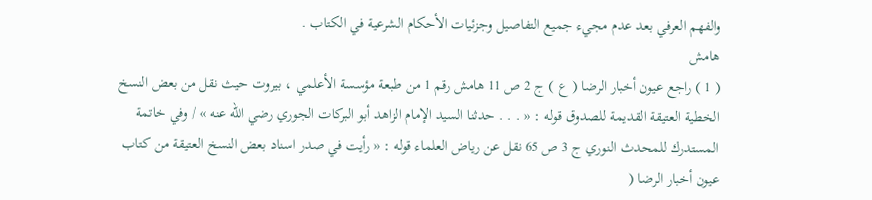والفهم العرفي بعد عدم مجيء جميع التفاصيل وجزئيات الأحكام الشرعية في الكتاب .
هامش
( 1 ) راجع عيون أخبار الرضا ( ع ) ج 2 ص 11 هامش رقم 1 من طبعة مؤسسة الأعلمي ، بيروت حيث نقل من بعض النسخ الخطية العتيقة القديمة للصدوق قوله : « . . . حدثنا السيد الإمام الزاهد أبو البركات الجوري رضي اللّه عنه » / وفي خاتمة المستدرك للمحدث النوري ج 3 ص 65 نقل عن رياض العلماء قوله : « رأيت في صدر اسناد بعض النسخ العتيقة من كتاب عيون أخبار الرضا (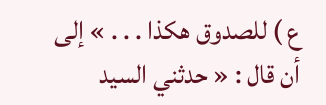ع ) للصدوق هكذا . . . » إلى أن قال : « حدثني السيد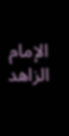الإمام الزاهد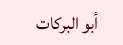أبو البركات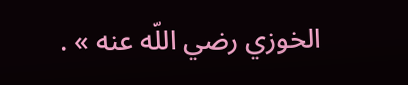الخوزي رضي اللّه عنه » .